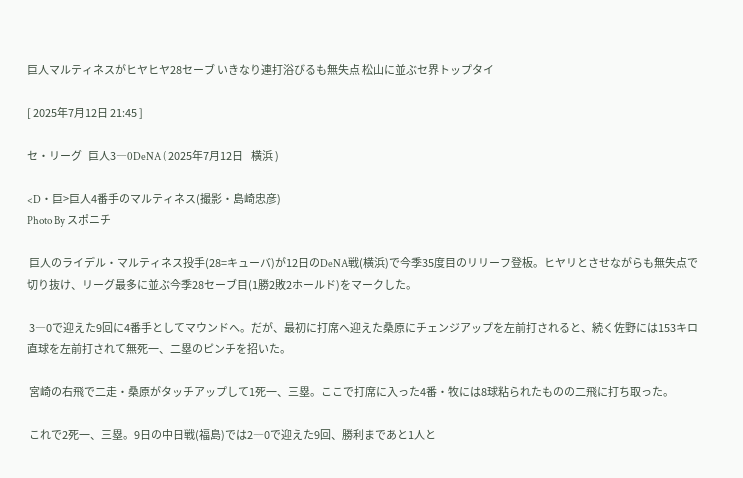巨人マルティネスがヒヤヒヤ28セーブ いきなり連打浴びるも無失点 松山に並ぶセ界トップタイ

[ 2025年7月12日 21:45 ]

セ・リーグ   巨人3―0DeNA ( 2025年7月12日    横浜 )

<D・巨>巨人4番手のマルティネス(撮影・島崎忠彦)
Photo By スポニチ

 巨人のライデル・マルティネス投手(28=キューバ)が12日のDeNA戦(横浜)で今季35度目のリリーフ登板。ヒヤリとさせながらも無失点で切り抜け、リーグ最多に並ぶ今季28セーブ目(1勝2敗2ホールド)をマークした。

 3―0で迎えた9回に4番手としてマウンドへ。だが、最初に打席へ迎えた桑原にチェンジアップを左前打されると、続く佐野には153キロ直球を左前打されて無死一、二塁のピンチを招いた。

 宮崎の右飛で二走・桑原がタッチアップして1死一、三塁。ここで打席に入った4番・牧には8球粘られたものの二飛に打ち取った。

 これで2死一、三塁。9日の中日戦(福島)では2―0で迎えた9回、勝利まであと1人と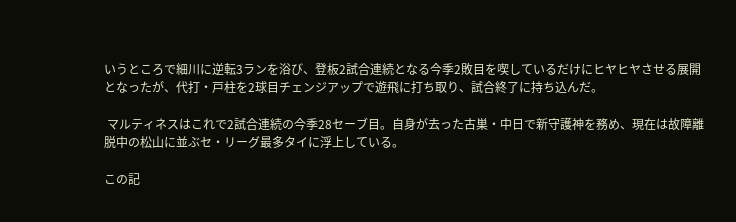いうところで細川に逆転3ランを浴び、登板2試合連続となる今季2敗目を喫しているだけにヒヤヒヤさせる展開となったが、代打・戸柱を2球目チェンジアップで遊飛に打ち取り、試合終了に持ち込んだ。

 マルティネスはこれで2試合連続の今季28セーブ目。自身が去った古巣・中日で新守護神を務め、現在は故障離脱中の松山に並ぶセ・リーグ最多タイに浮上している。

この記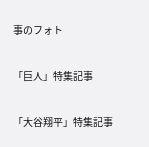事のフォト

「巨人」特集記事

「大谷翔平」特集記事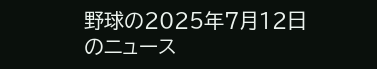野球の2025年7月12日のニュース